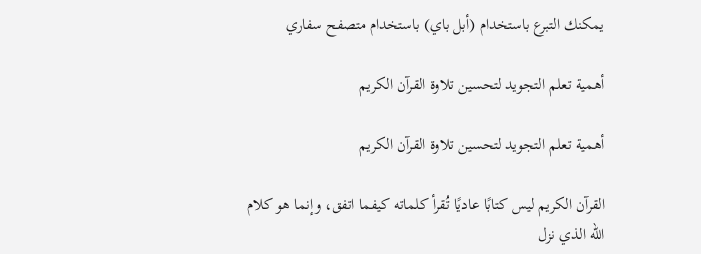يمكنك التبرع باستخدام (أبل باي) باستخدام متصفح سفاري

أهمية تعلم التجويد لتحسين تلاوة القرآن الكريم

أهمية تعلم التجويد لتحسين تلاوة القرآن الكريم

القرآن الكريم ليس كتابًا عاديًا تُقرأ كلماته كيفما اتفق، وإنما هو كلام الله الذي نزل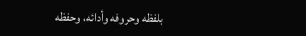بلفظه وحروفه وأدائه، وحفظه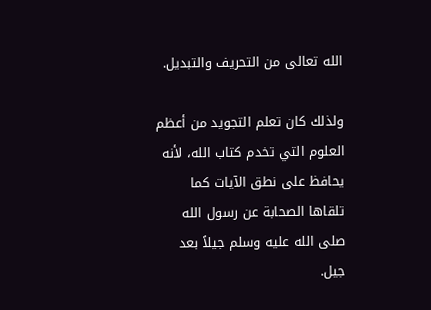الله تعالى من التحريف والتبديل.

ولذلك كان تعلم التجويد من أعظم العلوم التي تخدم كتاب الله، لأنه يحافظ على نطق الآيات كما تلقاها الصحابة عن رسول الله صلى الله عليه وسلم جيلاً بعد جيل.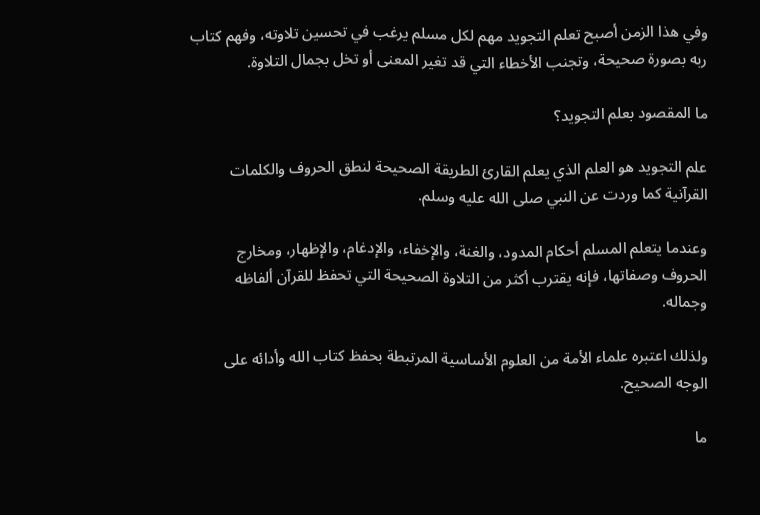وفي هذا الزمن أصبح تعلم التجويد مهم لكل مسلم يرغب في تحسين تلاوته، وفهم كتاب ربه بصورة صحيحة، وتجنب الأخطاء التي قد تغير المعنى أو تخل بجمال التلاوة.

ما المقصود بعلم التجويد؟

علم التجويد هو العلم الذي يعلم القارئ الطريقة الصحيحة لنطق الحروف والكلمات القرآنية كما وردت عن النبي صلى الله عليه وسلم.

وعندما يتعلم المسلم أحكام المدود، والغنة، والإخفاء، والإدغام، والإظهار، ومخارج الحروف وصفاتها، فإنه يقترب أكثر من التلاوة الصحيحة التي تحفظ للقرآن ألفاظه وجماله.

ولذلك اعتبره علماء الأمة من العلوم الأساسية المرتبطة بحفظ كتاب الله وأدائه على الوجه الصحيح.

ما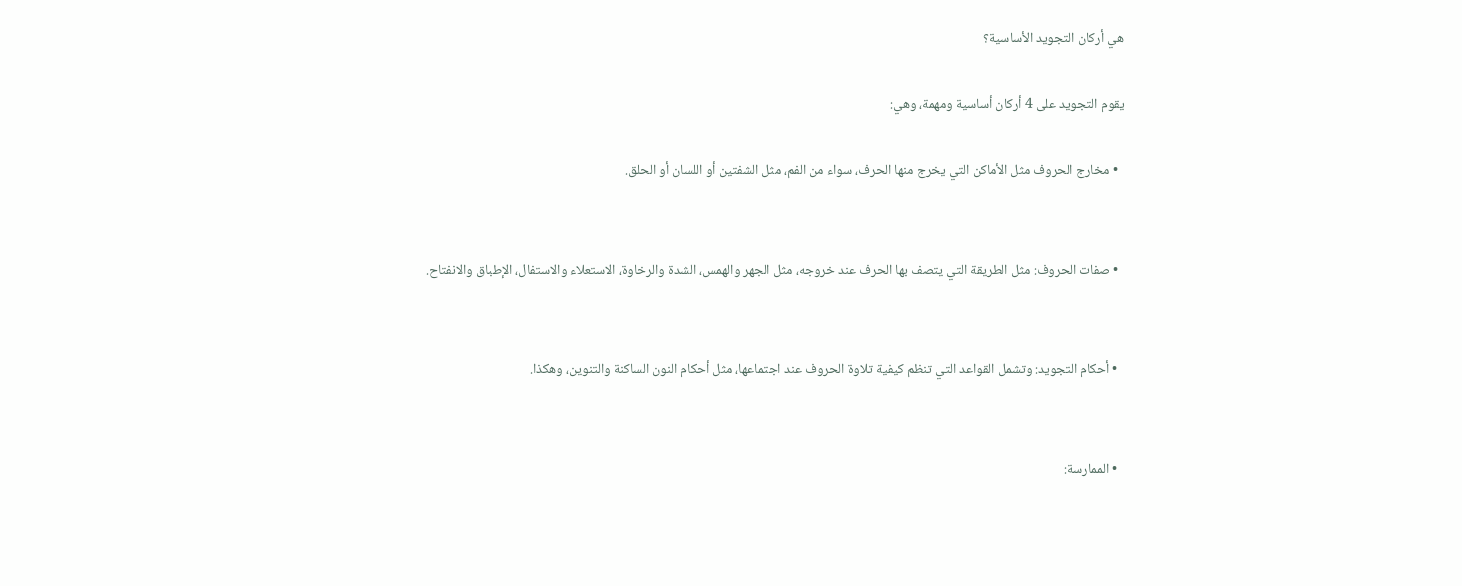هي أركان التجويد الأساسية؟

يقوم التجويد على 4 أركان أساسية ومهمة، وهي:

  • مخارج الحروف مثل الأماكن التي يخرج منها الحرف، سواء من الفم، مثل الشفتين أو اللسان أو الحلق.


  • صفات الحروف: مثل الطريقة التي يتصف بها الحرف عند خروجه، مثل الجهر والهمس، الشدة والرخاوة، الاستعلاء والاستفال، الإطباق والانفتاح.


  • أحكام التجويد: وتشمل القواعد التي تنظم كيفية تلاوة الحروف عند اجتماعها، مثل أحكام النون الساكنة والتنوين، وهكذا.


  • الممارسة: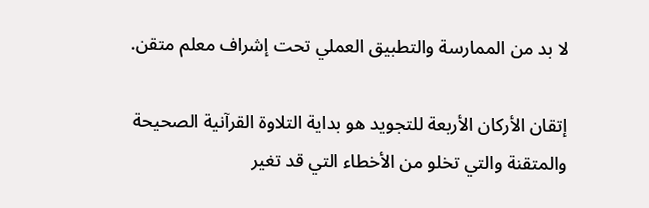لا بد من الممارسة والتطبيق العملي تحت إشراف معلم متقن.

إتقان الأركان الأربعة للتجويد هو بداية التلاوة القرآنية الصحيحة والمتقنة والتي تخلو من الأخطاء التي قد تغير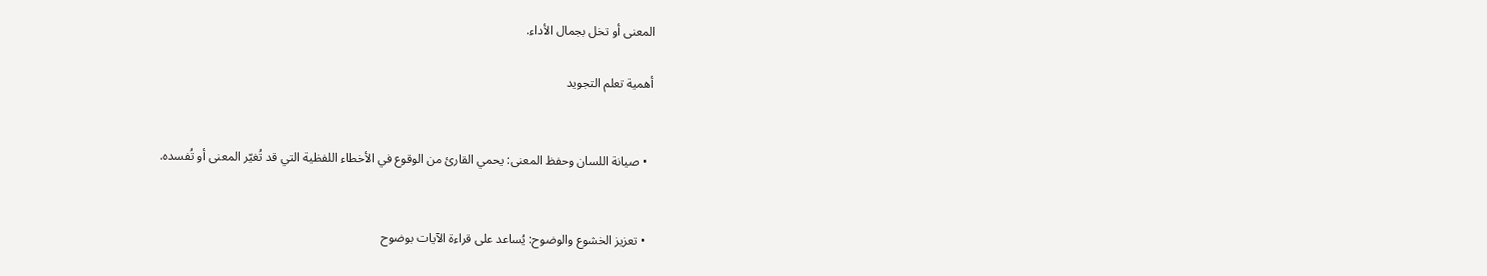المعنى أو تخل بجمال الأداء.

أهمية تعلم التجويد


  • صيانة اللسان وحفظ المعنى: يحمي القارئ من الوقوع في الأخطاء اللفظية التي قد تُغيّر المعنى أو تُفسده.


  • تعزيز الخشوع والوضوح: يُساعد على قراءة الآيات بوضوح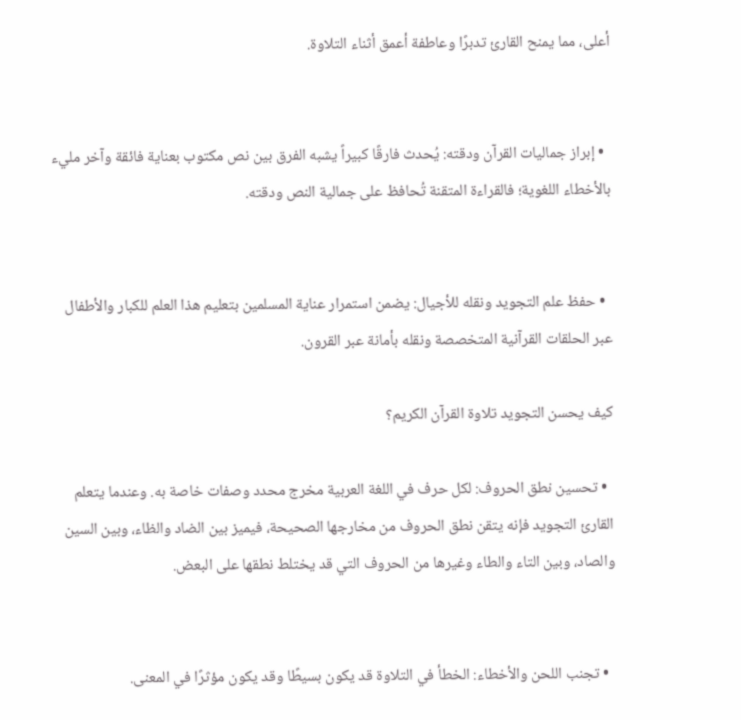أعلى، مما يمنح القارئ تدبرًا وعاطفة أعمق أثناء التلاوة.


  • إبراز جماليات القرآن ودقته: يُحدث فارقًا كبيراً يشبه الفرق بين نص مكتوب بعناية فائقة وآخر مليء بالأخطاء اللغوية؛ فالقراءة المتقنة تُحافظ على جمالية النص ودقته.


  • حفظ علم التجويد ونقله للأجيال: يضمن استمرار عناية المسلمين بتعليم هذا العلم للكبار والأطفال عبر الحلقات القرآنية المتخصصة ونقله بأمانة عبر القرون.

كيف يحسن التجويد تلاوة القرآن الكريم؟

  • تحسين نطق الحروف: لكل حرف في اللغة العربية مخرج محدد وصفات خاصة به. وعندما يتعلم القارئ التجويد فإنه يتقن نطق الحروف من مخارجها الصحيحة، فيميز بين الضاد والظاء، وبين السين والصاد، وبين التاء والطاء وغيرها من الحروف التي قد يختلط نطقها على البعض.


  • تجنب اللحن والأخطاء: الخطأ في التلاوة قد يكون بسيطًا وقد يكون مؤثرًا في المعنى.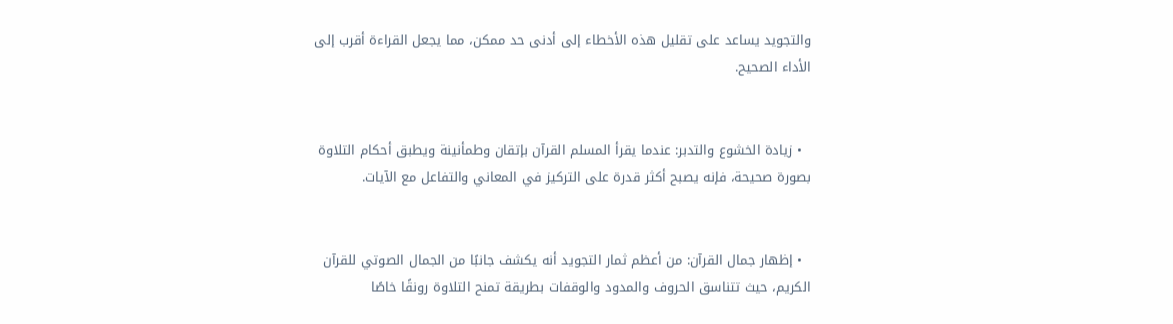والتجويد يساعد على تقليل هذه الأخطاء إلى أدنى حد ممكن، مما يجعل القراءة أقرب إلى الأداء الصحيح.


  • زيادة الخشوع والتدبر: عندما يقرأ المسلم القرآن بإتقان وطمأنينة ويطبق أحكام التلاوة بصورة صحيحة، فإنه يصبح أكثر قدرة على التركيز في المعاني والتفاعل مع الآيات.


  • إظهار جمال القرآن: من أعظم ثمار التجويد أنه يكشف جانبًا من الجمال الصوتي للقرآن الكريم، حيث تتناسق الحروف والمدود والوقفات بطريقة تمنح التلاوة رونقًا خاصًا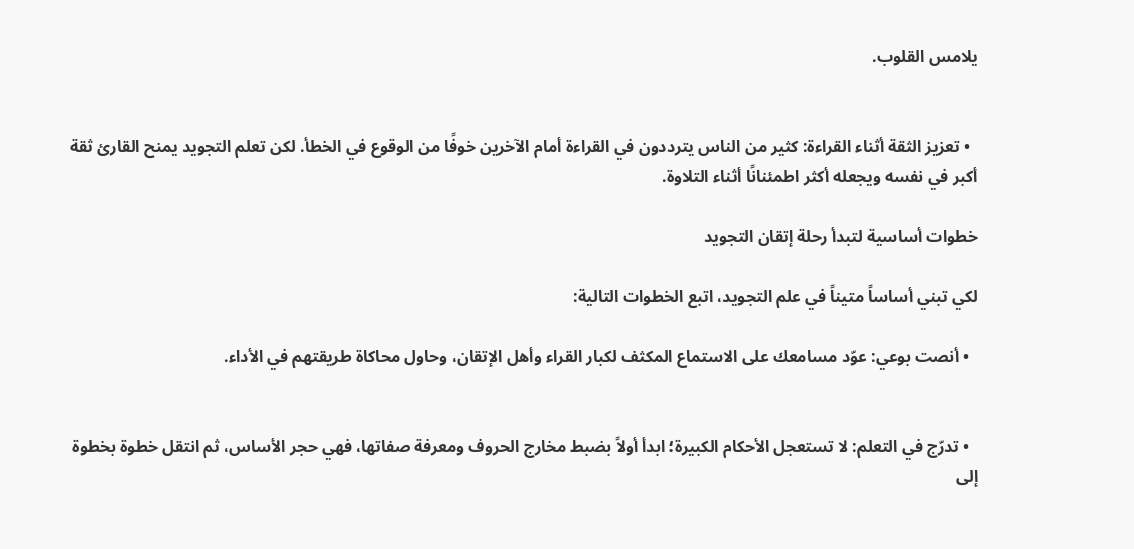يلامس القلوب.


  • تعزيز الثقة أثناء القراءة: كثير من الناس يترددون في القراءة أمام الآخرين خوفًا من الوقوع في الخطأ. لكن تعلم التجويد يمنح القارئ ثقة أكبر في نفسه ويجعله أكثر اطمئنانًا أثناء التلاوة.

خطوات أساسية لتبدأ رحلة إتقان التجويد

لكي تبني أساساً متيناً في علم التجويد، اتبع الخطوات التالية:

  • أنصت بوعي: عوّد مسامعك على الاستماع المكثف لكبار القراء وأهل الإتقان، وحاول محاكاة طريقتهم في الأداء.


  • تدرّج في التعلم: لا تستعجل الأحكام الكبيرة؛ ابدأ أولاً بضبط مخارج الحروف ومعرفة صفاتها، فهي حجر الأساس، ثم انتقل خطوة بخطوة إلى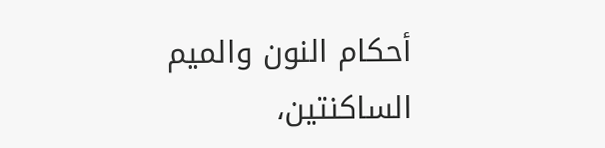أحكام النون والميم الساكنتين،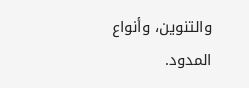والتنوين، وأنواع المدود.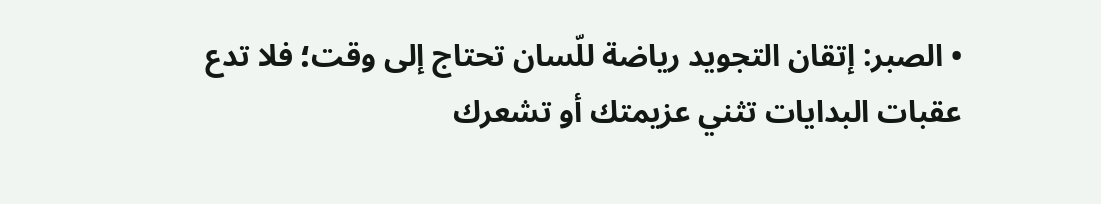• الصبر: إتقان التجويد رياضة للّسان تحتاج إلى وقت؛ فلا تدع عقبات البدايات تثني عزيمتك أو تشعرك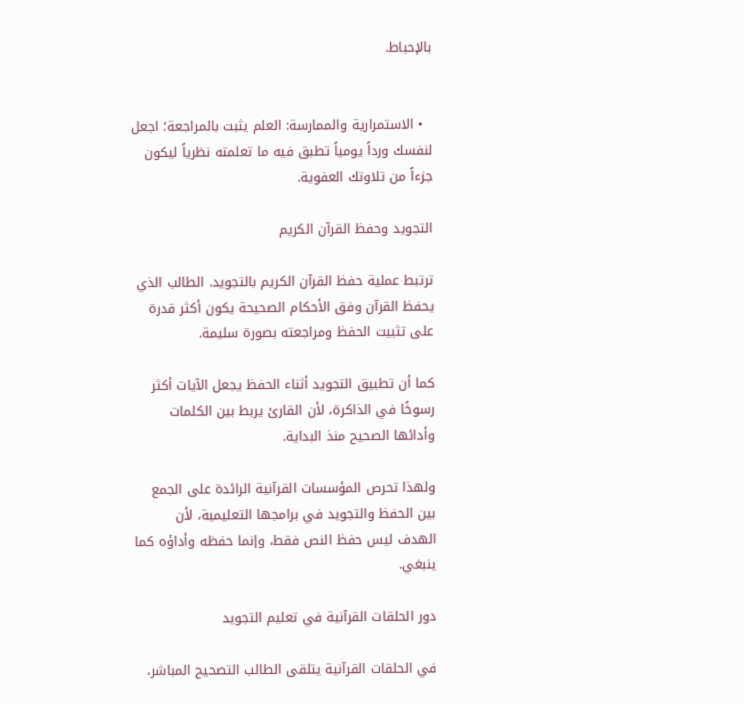بالإحباط.


  • الاستمرارية والممارسة: العلم يثبت بالمراجعة؛ اجعل لنفسك ورداً يومياً تطبق فيه ما تعلمته نظرياً ليكون جزءاً من تلاوتك العفوية.

التجويد وحفظ القرآن الكريم

ترتبط عملية حفظ القرآن الكريم بالتجويد. الطالب الذي يحفظ القرآن وفق الأحكام الصحيحة يكون أكثر قدرة على تثبيت الحفظ ومراجعته بصورة سليمة.

كما أن تطبيق التجويد أثناء الحفظ يجعل الآيات أكثر رسوخًا في الذاكرة، لأن القارئ يربط بين الكلمات وأدائها الصحيح منذ البداية.

ولهذا تحرص المؤسسات القرآنية الرائدة على الجمع بين الحفظ والتجويد في برامجها التعليمية، لأن الهدف ليس حفظ النص فقط، وإنما حفظه وأداؤه كما ينبغي.

دور الحلقات القرآنية في تعليم التجويد

في الحلقات القرآنية يتلقى الطالب التصحيح المباشر،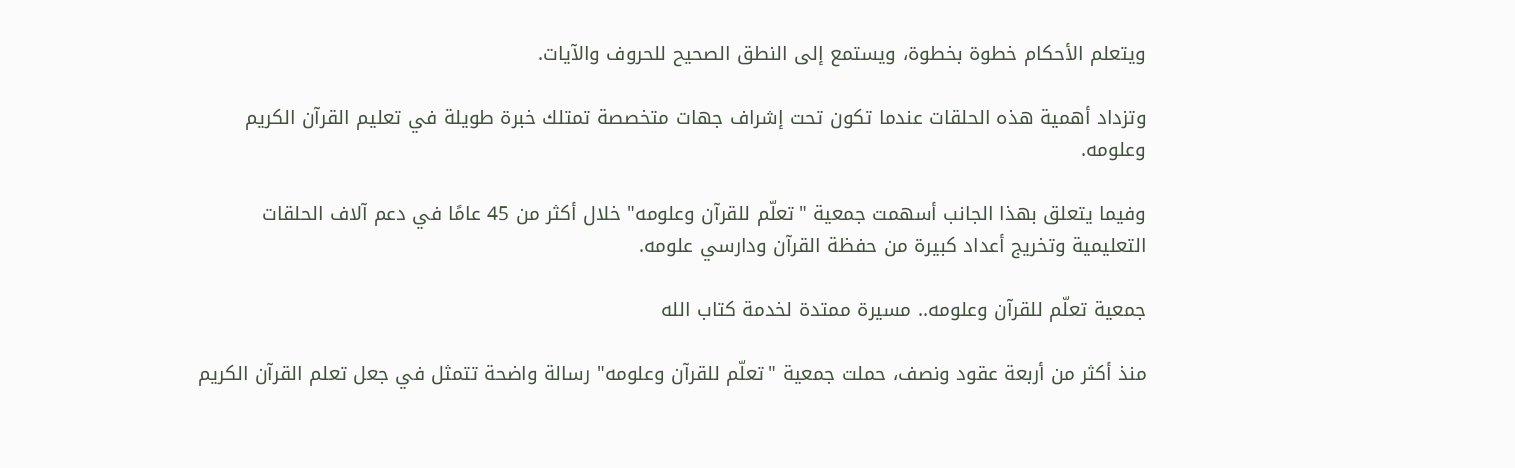ويتعلم الأحكام خطوة بخطوة، ويستمع إلى النطق الصحيح للحروف والآيات.

وتزداد أهمية هذه الحلقات عندما تكون تحت إشراف جهات متخصصة تمتلك خبرة طويلة في تعليم القرآن الكريم وعلومه.

وفيما يتعلق بهذا الجانب أسهمت جمعية "تعلّم للقرآن وعلومه" خلال أكثر من 45 عامًا في دعم آلاف الحلقات التعليمية وتخريج أعداد كبيرة من حفظة القرآن ودارسي علومه.

جمعية تعلّم للقرآن وعلومه.. مسيرة ممتدة لخدمة كتاب الله

منذ أكثر من أربعة عقود ونصف، حملت جمعية "تعلّم للقرآن وعلومه" رسالة واضحة تتمثل في جعل تعلم القرآن الكريم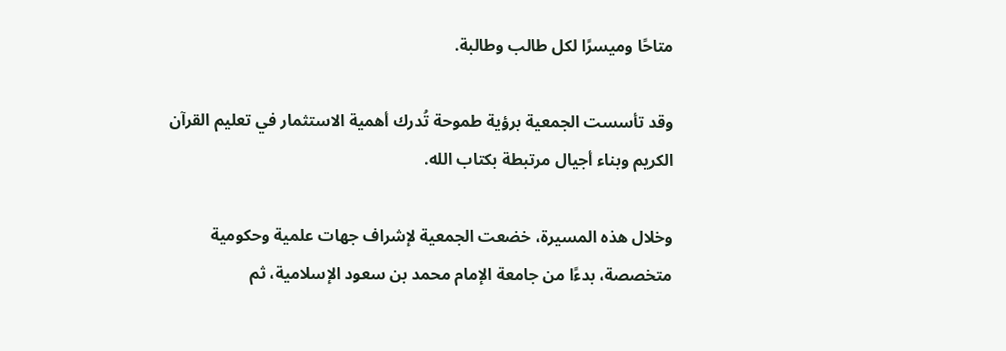متاحًا وميسرًا لكل طالب وطالبة.

وقد تأسست الجمعية برؤية طموحة تُدرك أهمية الاستثمار في تعليم القرآن الكريم وبناء أجيال مرتبطة بكتاب الله.

وخلال هذه المسيرة، خضعت الجمعية لإشراف جهات علمية وحكومية متخصصة، بدءًا من جامعة الإمام محمد بن سعود الإسلامية، ثم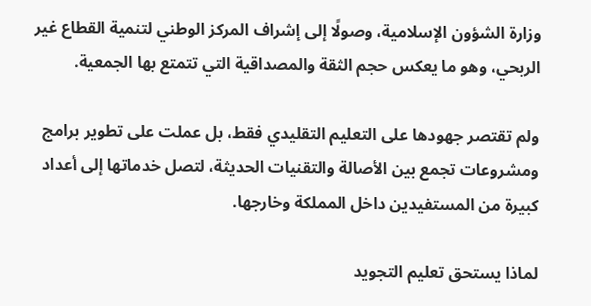وزارة الشؤون الإسلامية، وصولًا إلى إشراف المركز الوطني لتنمية القطاع غير الربحي، وهو ما يعكس حجم الثقة والمصداقية التي تتمتع بها الجمعية.

ولم تقتصر جهودها على التعليم التقليدي فقط، بل عملت على تطوير برامج ومشروعات تجمع بين الأصالة والتقنيات الحديثة، لتصل خدماتها إلى أعداد كبيرة من المستفيدين داخل المملكة وخارجها.

لماذا يستحق تعليم التجويد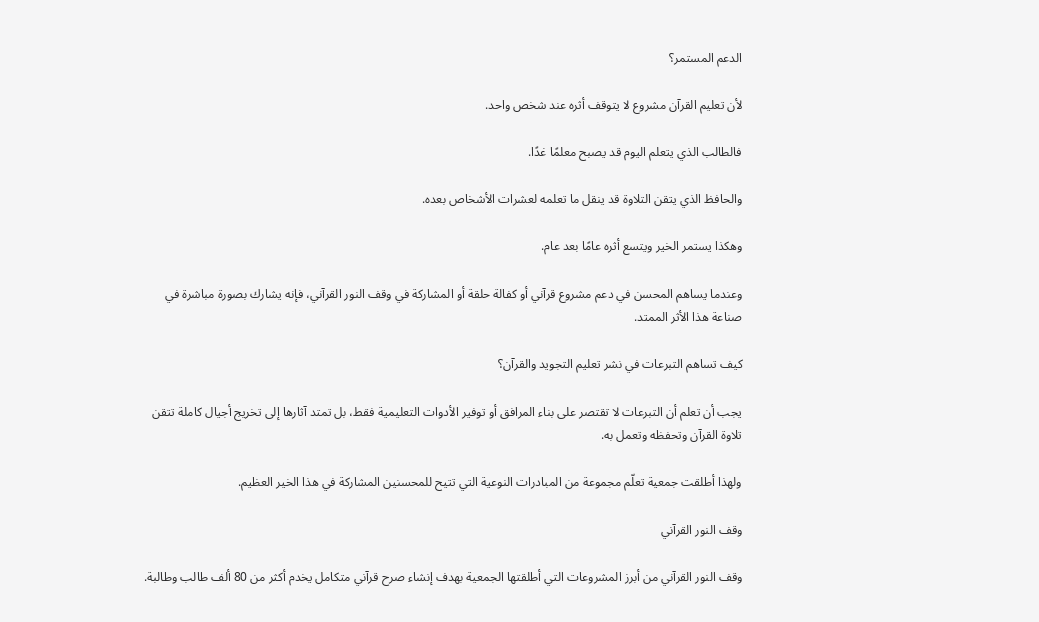الدعم المستمر؟

لأن تعليم القرآن مشروع لا يتوقف أثره عند شخص واحد.

فالطالب الذي يتعلم اليوم قد يصبح معلمًا غدًا.

والحافظ الذي يتقن التلاوة قد ينقل ما تعلمه لعشرات الأشخاص بعده.

وهكذا يستمر الخير ويتسع أثره عامًا بعد عام.

وعندما يساهم المحسن في دعم مشروع قرآني أو كفالة حلقة أو المشاركة في وقف النور القرآني، فإنه يشارك بصورة مباشرة في صناعة هذا الأثر الممتد.

كيف تساهم التبرعات في نشر تعليم التجويد والقرآن؟

يجب أن تعلم أن التبرعات لا تقتصر على بناء المرافق أو توفير الأدوات التعليمية فقط، بل تمتد آثارها إلى تخريج أجيال كاملة تتقن تلاوة القرآن وتحفظه وتعمل به.

ولهذا أطلقت جمعية تعلّم مجموعة من المبادرات النوعية التي تتيح للمحسنين المشاركة في هذا الخير العظيم.

وقف النور القرآني

وقف النور القرآني من أبرز المشروعات التي أطلقتها الجمعية بهدف إنشاء صرح قرآني متكامل يخدم أكثر من 80 ألف طالب وطالبة.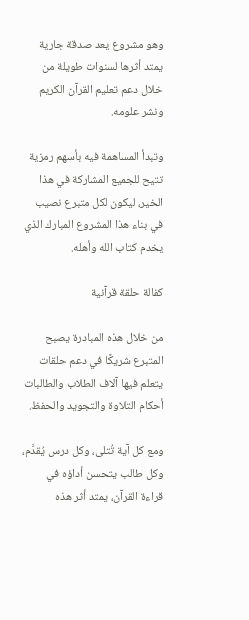وهو مشروع يعد صدقة جارية يمتد أثرها لسنوات طويلة من خلال دعم تعليم القرآن الكريم ونشر علومه.

وتبدأ المساهمة فيه بأسهم رمزية تتيح للجميع المشاركة في هذا الخير، ليكون لكل متبرع نصيب في بناء هذا المشروع المبارك الذي يخدم كتاب الله وأهله.

كفالة حلقة قرآنية

من خلال هذه المبادرة يصبح المتبرع شريكًا في دعم حلقات يتعلم فيها آلاف الطلاب والطالبات أحكام التلاوة والتجويد والحفظ.

ومع كل آية تُتلى، وكل درس يُقدَّم، وكل طالب يتحسن أداؤه في قراءة القرآن، يمتد أثر هذه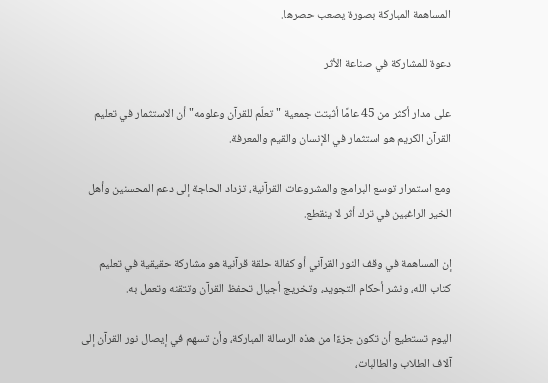المساهمة المباركة بصورة يصعب حصرها.

دعوة للمشاركة في صناعة الأثر

على مدار أكثر من 45 عامًا أثبتت جمعية "تعلّم للقرآن وعلومه" أن الاستثمار في تعليم القرآن الكريم هو استثمار في الإنسان والقيم والمعرفة.

ومع استمرار توسع البرامج والمشروعات القرآنية، تزداد الحاجة إلى دعم المحسنين وأهل الخير الراغبين في ترك أثر لا ينقطع.

إن المساهمة في وقف النور القرآني أو كفالة حلقة قرآنية هو مشاركة حقيقية في تعليم كتاب الله، ونشر أحكام التجويد، وتخريج أجيال تحفظ القرآن وتتقنه وتعمل به.

اليوم تستطيع أن تكون جزءًا من هذه الرسالة المباركة، وأن تسهم في إيصال نور القرآن إلى آلاف الطلاب والطالبات،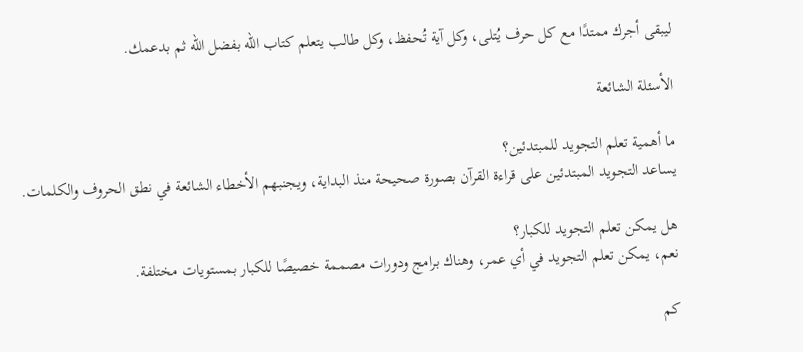ليبقى أجرك ممتدًا مع كل حرف يُتلى، وكل آية تُحفظ، وكل طالب يتعلم كتاب الله بفضل الله ثم بدعمك.

الأسئلة الشائعة

ما أهمية تعلم التجويد للمبتدئين؟
يساعد التجويد المبتدئين على قراءة القرآن بصورة صحيحة منذ البداية، ويجنبهم الأخطاء الشائعة في نطق الحروف والكلمات.

هل يمكن تعلم التجويد للكبار؟
نعم، يمكن تعلم التجويد في أي عمر، وهناك برامج ودورات مصممة خصيصًا للكبار بمستويات مختلفة.

كم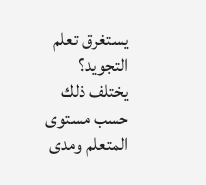يستغرق تعلم التجويد؟
يختلف ذلك حسب مستوى المتعلم ومدى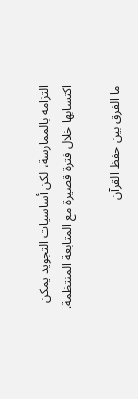التزامه بالممارسة، لكن أساسيات التجويد يمكن اكتسابها خلال فترة قصيرة مع المتابعة المنتظمة.

ما الفرق بين حفظ القرآن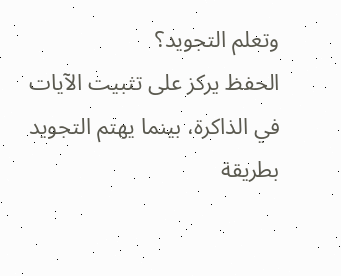وتعلم التجويد؟
الحفظ يركز على تثبيت الآيات في الذاكرة، بينما يهتم التجويد بطريقة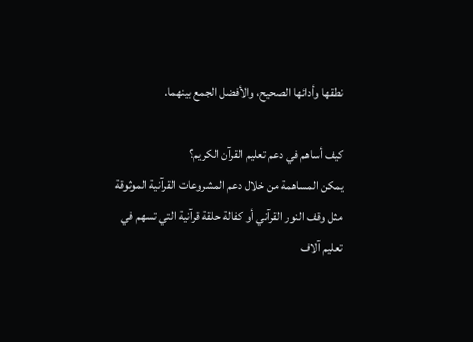نطقها وأدائها الصحيح، والأفضل الجمع بينهما.

كيف أساهم في دعم تعليم القرآن الكريم؟
يمكن المساهمة من خلال دعم المشروعات القرآنية الموثوقة مثل وقف النور القرآني أو كفالة حلقة قرآنية التي تسهم في تعليم آلاف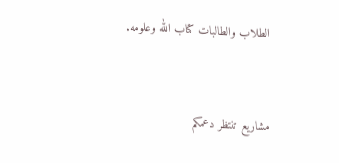الطلاب والطالبات كتاب الله وعلومه.


مشاريع تنتظر دعمكم